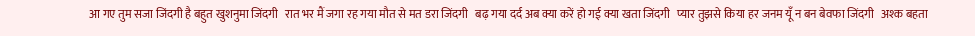आ गए तुम सजा जिंदगी है बहुत खुशनुमा जिंदगी   रात भर मैं जगा रह गया मौत से मत डरा जिंदगी   बढ़ गया दर्द अब क्या करें हो गई क्या खता जिंदगी   प्यार तुझसे किया हर जनम यूँ न बन बेवफा जिंदगी   अश्क बहता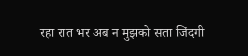रहा रात भर अब न मुझको सता जिंदगी